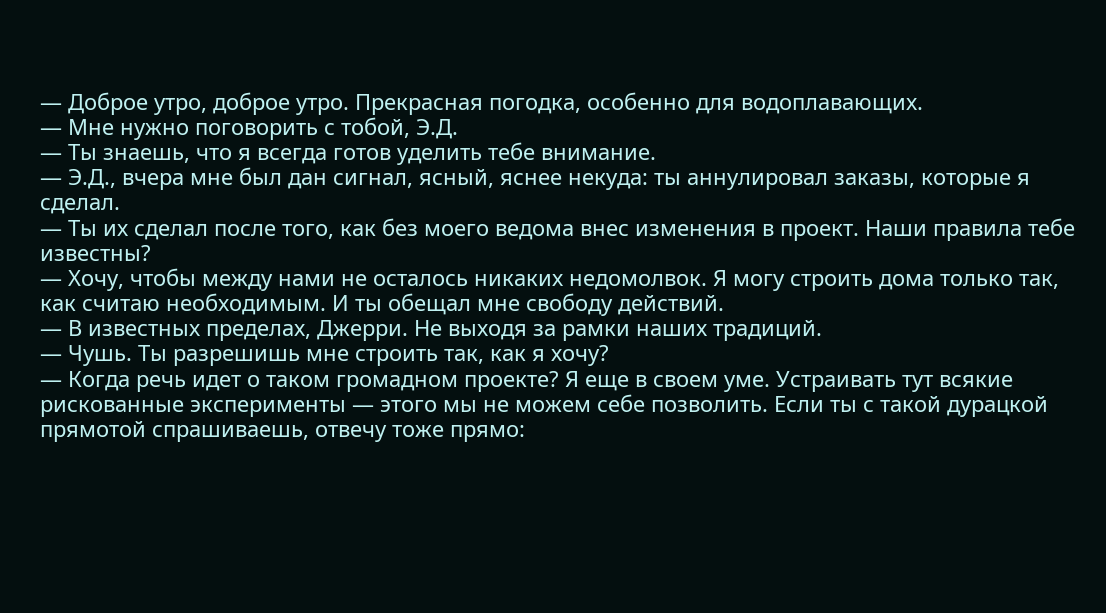— Доброе утро, доброе утро. Прекрасная погодка, особенно для водоплавающих.
— Мне нужно поговорить с тобой, Э.Д.
— Ты знаешь, что я всегда готов уделить тебе внимание.
— Э.Д., вчера мне был дан сигнал, ясный, яснее некуда: ты аннулировал заказы, которые я сделал.
— Ты их сделал после того, как без моего ведома внес изменения в проект. Наши правила тебе известны?
— Хочу, чтобы между нами не осталось никаких недомолвок. Я могу строить дома только так, как считаю необходимым. И ты обещал мне свободу действий.
— В известных пределах, Джерри. Не выходя за рамки наших традиций.
— Чушь. Ты разрешишь мне строить так, как я хочу?
— Когда речь идет о таком громадном проекте? Я еще в своем уме. Устраивать тут всякие рискованные эксперименты — этого мы не можем себе позволить. Если ты с такой дурацкой прямотой спрашиваешь, отвечу тоже прямо: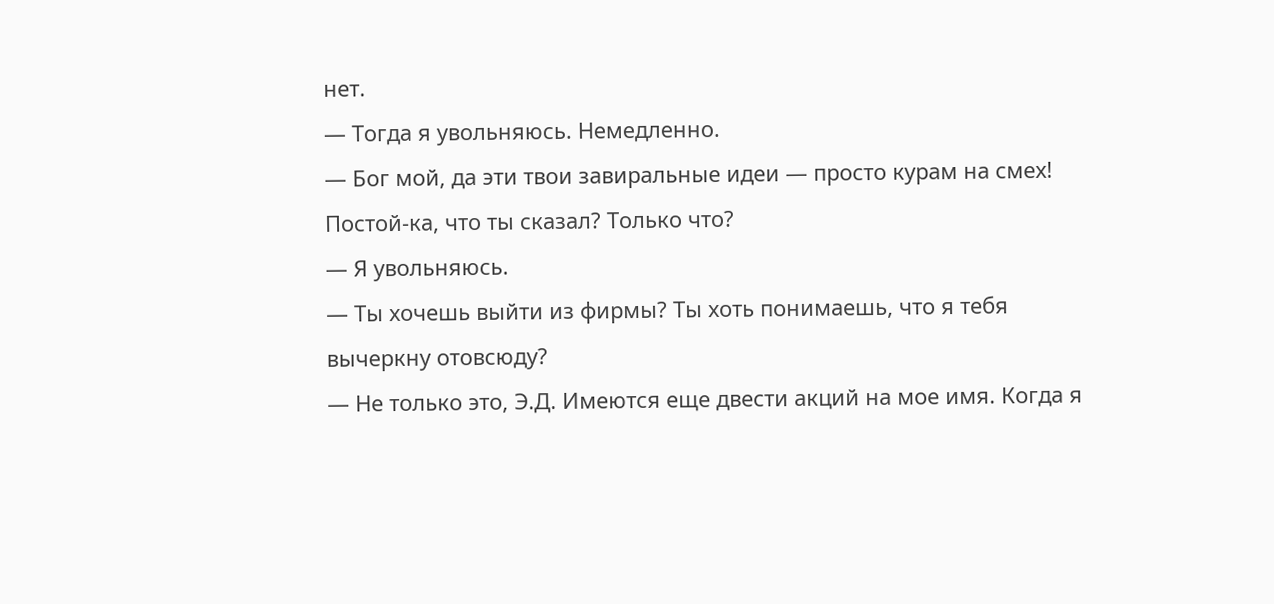нет.
— Тогда я увольняюсь. Немедленно.
— Бог мой, да эти твои завиральные идеи — просто курам на смех! Постой-ка, что ты сказал? Только что?
— Я увольняюсь.
— Ты хочешь выйти из фирмы? Ты хоть понимаешь, что я тебя вычеркну отовсюду?
— Не только это, Э.Д. Имеются еще двести акций на мое имя. Когда я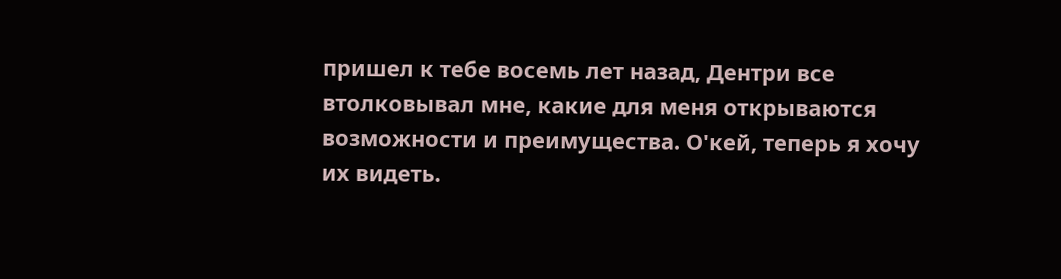пришел к тебе восемь лет назад, Дентри все втолковывал мне, какие для меня открываются возможности и преимущества. О'кей, теперь я хочу их видеть.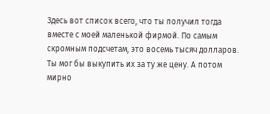Здесь вот список всего, что ты получил тогда вместе с моей маленькой фирмой. По самым скромным подсчетам, это восемь тысяч долларов. Ты мог бы выкупить их за ту же цену. А потом мирно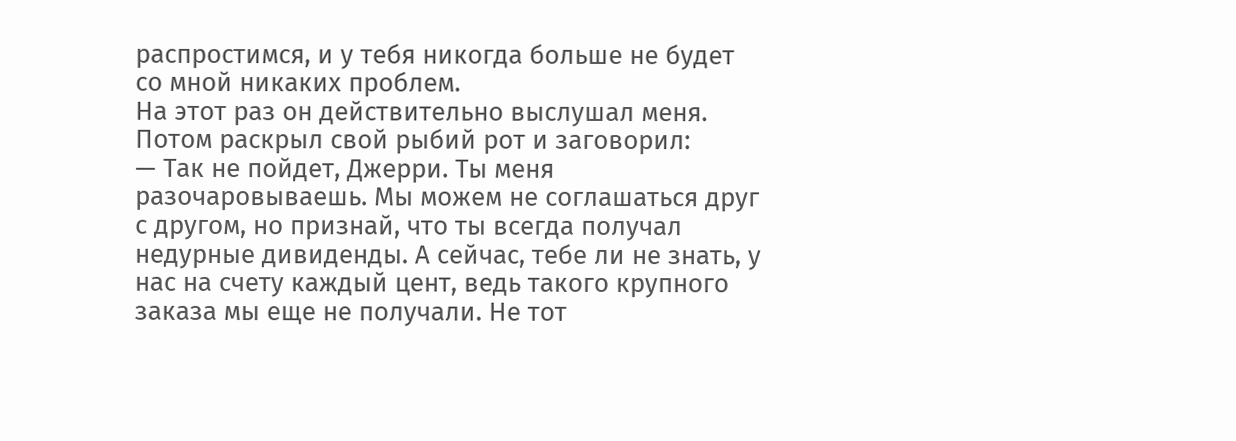распростимся, и у тебя никогда больше не будет со мной никаких проблем.
На этот раз он действительно выслушал меня. Потом раскрыл свой рыбий рот и заговорил:
— Так не пойдет, Джерри. Ты меня разочаровываешь. Мы можем не соглашаться друг с другом, но признай, что ты всегда получал недурные дивиденды. А сейчас, тебе ли не знать, у нас на счету каждый цент, ведь такого крупного заказа мы еще не получали. Не тот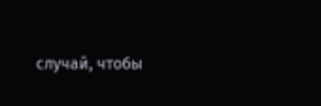случай, чтобы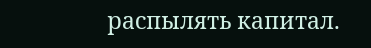распылять капитал.